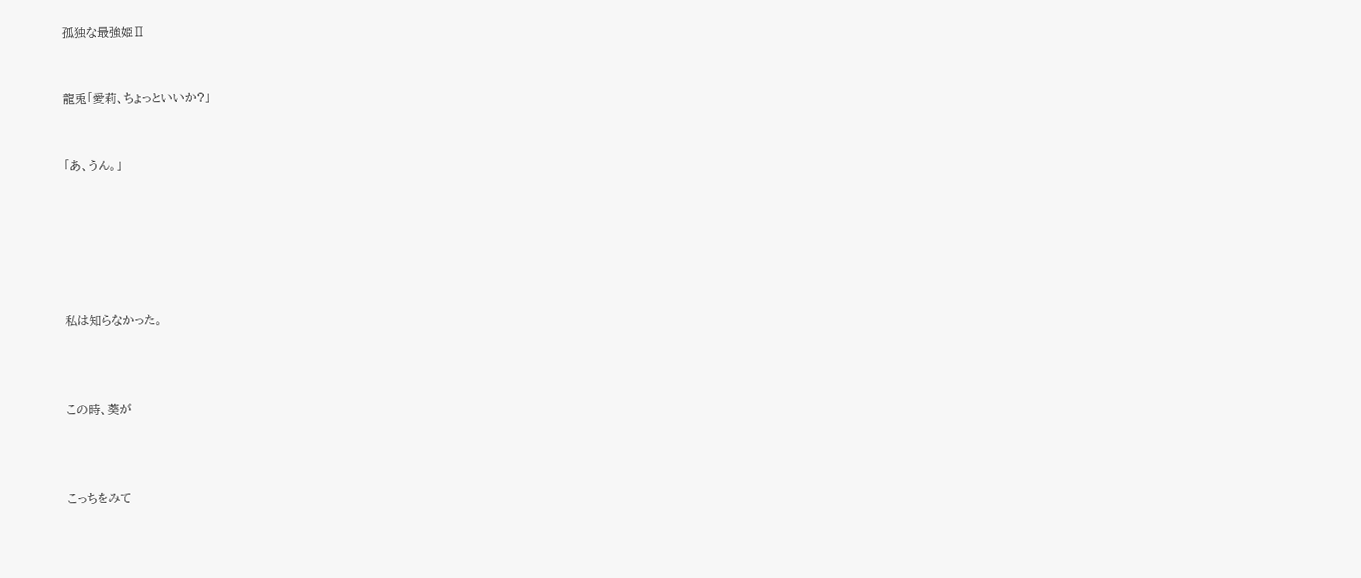孤独な最強姫Ⅱ


龍兎「愛莉、ちょっといいか?」


「あ、うん。」






私は知らなかった。



この時、葵が



こっちをみて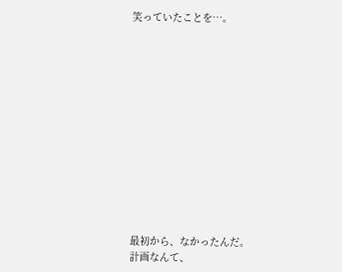笑っていたことを…。













最初から、なかったんだ。
計画なんて、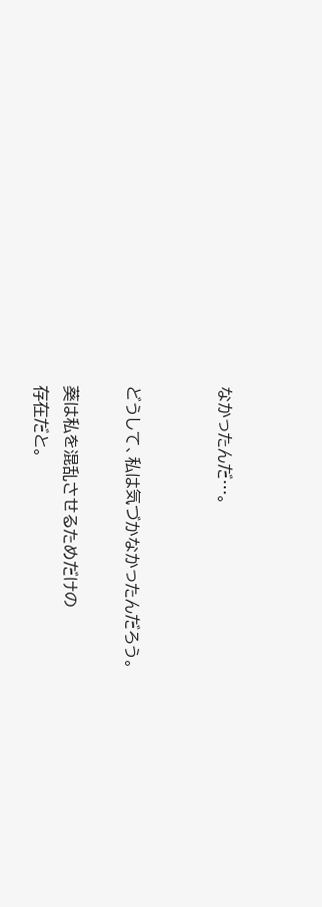なかったんだ…。


どうして、私は気づかなかったんだろう。

葵は私を混乱させるためだけの
存在だと。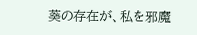葵の存在が、私を邪魔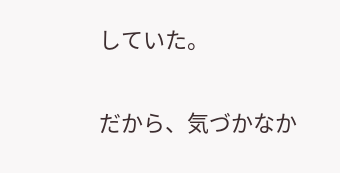していた。

だから、気づかなか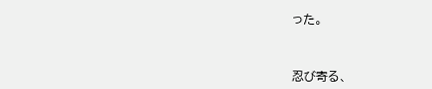った。



忍び寄る、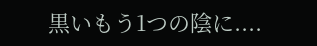黒いもう1つの陰に....